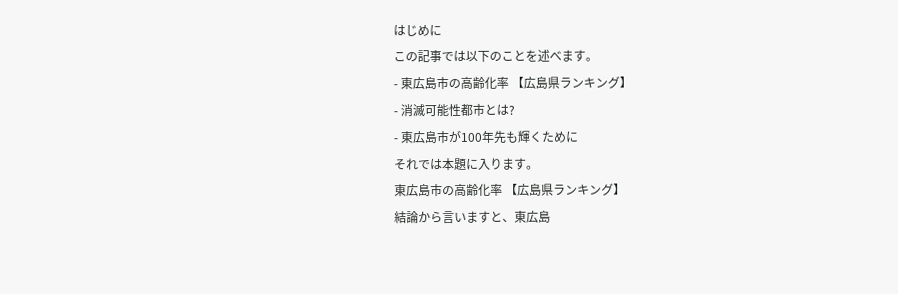はじめに
この記事では以下のことを述べます。
- 東広島市の高齢化率 【広島県ランキング】
- 消滅可能性都市とは?
- 東広島市が100年先も輝くために
それでは本題に入ります。
東広島市の高齢化率 【広島県ランキング】
結論から言いますと、東広島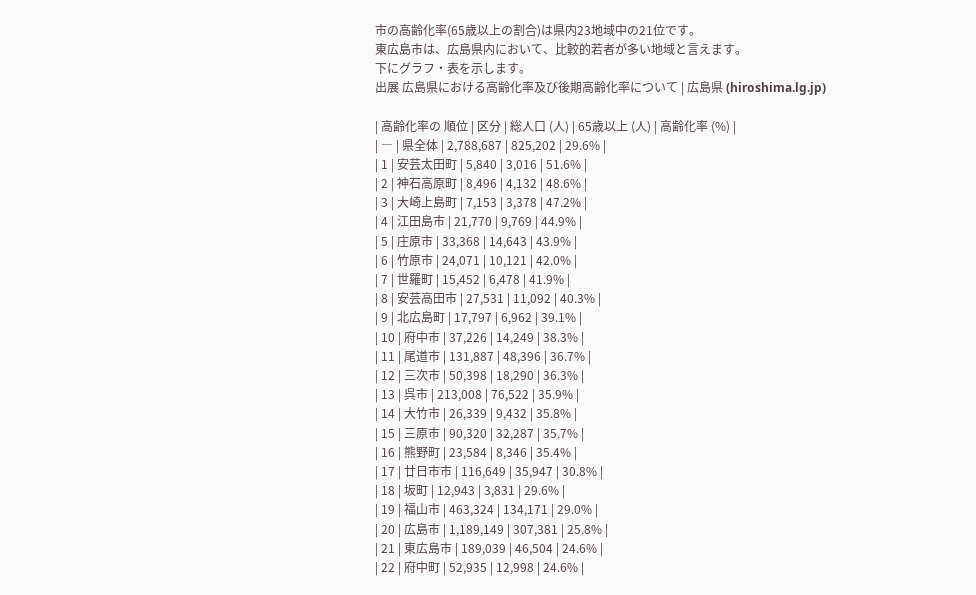市の高齢化率(65歳以上の割合)は県内23地域中の21位です。
東広島市は、広島県内において、比較的若者が多い地域と言えます。
下にグラフ・表を示します。
出展 広島県における高齢化率及び後期高齢化率について | 広島県 (hiroshima.lg.jp)

| 高齢化率の 順位 | 区分 | 総人口 (人) | 65歳以上 (人) | 高齢化率 (%) |
| ― | 県全体 | 2,788,687 | 825,202 | 29.6% |
| 1 | 安芸太田町 | 5,840 | 3,016 | 51.6% |
| 2 | 神石高原町 | 8,496 | 4,132 | 48.6% |
| 3 | 大崎上島町 | 7,153 | 3,378 | 47.2% |
| 4 | 江田島市 | 21,770 | 9,769 | 44.9% |
| 5 | 庄原市 | 33,368 | 14,643 | 43.9% |
| 6 | 竹原市 | 24,071 | 10,121 | 42.0% |
| 7 | 世羅町 | 15,452 | 6,478 | 41.9% |
| 8 | 安芸高田市 | 27,531 | 11,092 | 40.3% |
| 9 | 北広島町 | 17,797 | 6,962 | 39.1% |
| 10 | 府中市 | 37,226 | 14,249 | 38.3% |
| 11 | 尾道市 | 131,887 | 48,396 | 36.7% |
| 12 | 三次市 | 50,398 | 18,290 | 36.3% |
| 13 | 呉市 | 213,008 | 76,522 | 35.9% |
| 14 | 大竹市 | 26,339 | 9,432 | 35.8% |
| 15 | 三原市 | 90,320 | 32,287 | 35.7% |
| 16 | 熊野町 | 23,584 | 8,346 | 35.4% |
| 17 | 廿日市市 | 116,649 | 35,947 | 30.8% |
| 18 | 坂町 | 12,943 | 3,831 | 29.6% |
| 19 | 福山市 | 463,324 | 134,171 | 29.0% |
| 20 | 広島市 | 1,189,149 | 307,381 | 25.8% |
| 21 | 東広島市 | 189,039 | 46,504 | 24.6% |
| 22 | 府中町 | 52,935 | 12,998 | 24.6% |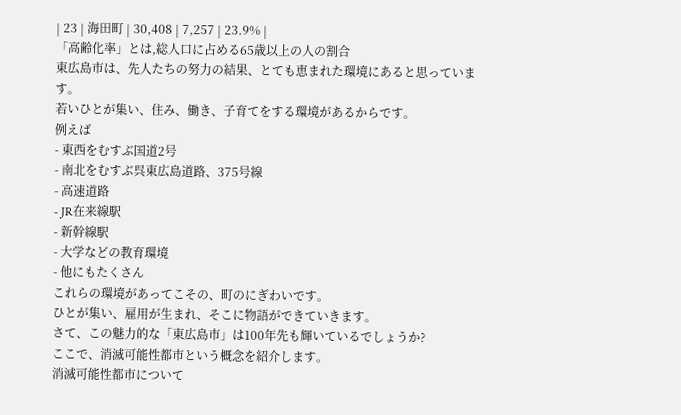| 23 | 海田町 | 30,408 | 7,257 | 23.9% |
「高齢化率」とは,総人口に占める65歳以上の人の割合
東広島市は、先人たちの努力の結果、とても恵まれた環境にあると思っています。
若いひとが集い、住み、働き、子育てをする環境があるからです。
例えば
- 東西をむすぶ国道2号
- 南北をむすぶ呉東広島道路、375号線
- 高速道路
- JR在来線駅
- 新幹線駅
- 大学などの教育環境
- 他にもたくさん
これらの環境があってこその、町のにぎわいです。
ひとが集い、雇用が生まれ、そこに物語ができていきます。
さて、この魅力的な「東広島市」は100年先も輝いているでしょうか?
ここで、消滅可能性都市という概念を紹介します。
消滅可能性都市について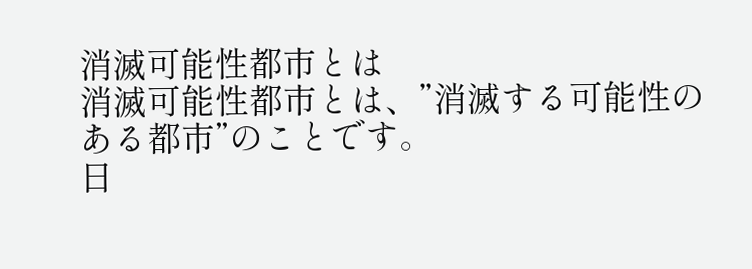消滅可能性都市とは
消滅可能性都市とは、”消滅する可能性のある都市”のことです。
日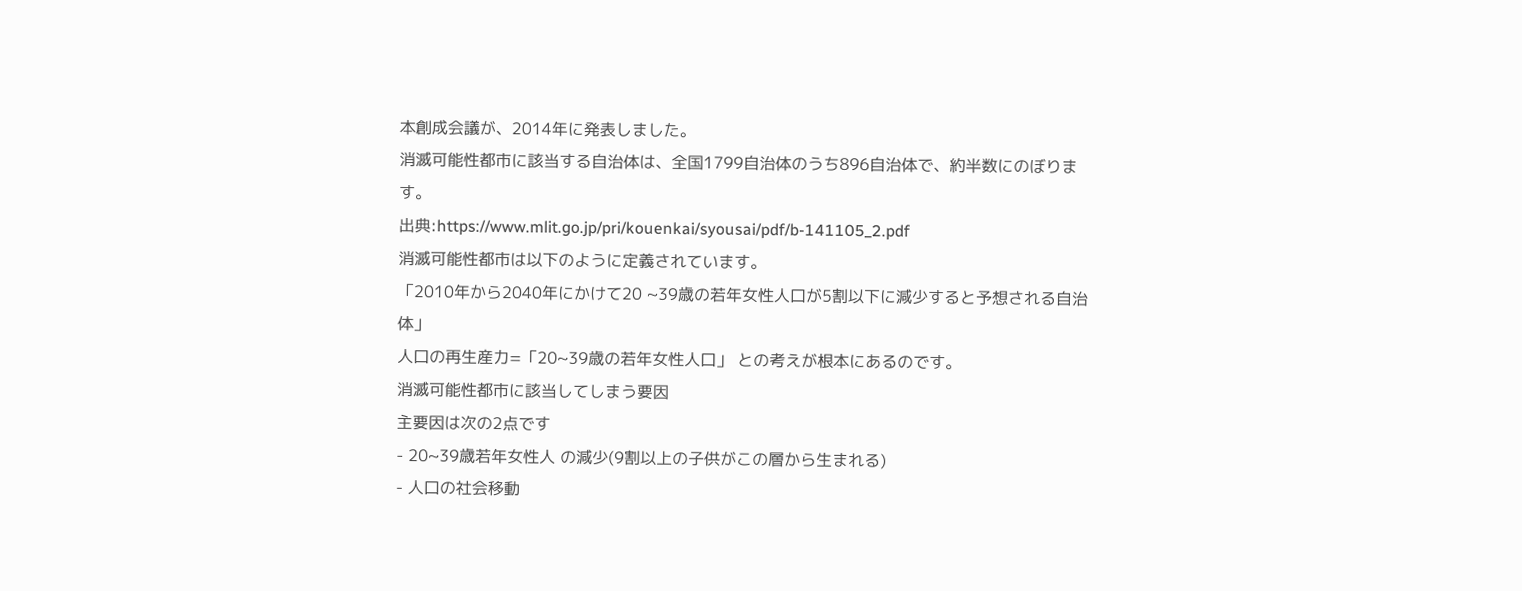本創成会議が、2014年に発表しました。
消滅可能性都市に該当する自治体は、全国1799自治体のうち896自治体で、約半数にのぼります。
出典:https://www.mlit.go.jp/pri/kouenkai/syousai/pdf/b-141105_2.pdf
消滅可能性都市は以下のように定義されています。
「2010年から2040年にかけて20 ~39歳の若年女性人口が5割以下に減少すると予想される自治体」
人口の再生産力=「20~39歳の若年女性人口」 との考えが根本にあるのです。
消滅可能性都市に該当してしまう要因
主要因は次の2点です
- 20~39歳若年女性人 の減少(9割以上の子供がこの層から生まれる)
- 人口の社会移動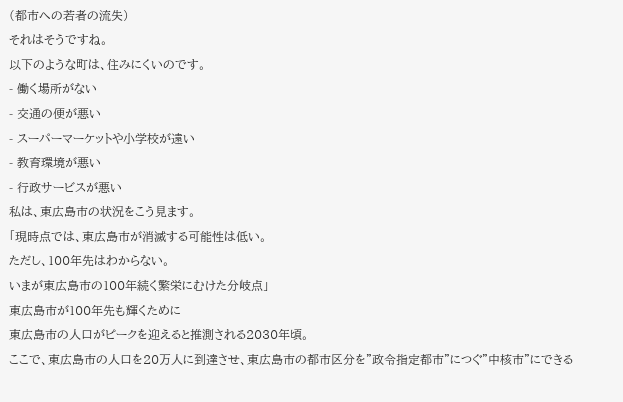(都市への若者の流失)
それはそうですね。
以下のような町は、住みにくいのです。
- 働く場所がない
- 交通の便が悪い
- スーパーマーケットや小学校が遠い
- 教育環境が悪い
- 行政サービスが悪い
私は、東広島市の状況をこう見ます。
「現時点では、東広島市が消滅する可能性は低い。
ただし、100年先はわからない。
いまが東広島市の100年続く繁栄にむけた分岐点」
東広島市が100年先も輝くために
東広島市の人口がピークを迎えると推測される2030年頃。
ここで、東広島市の人口を20万人に到達させ、東広島市の都市区分を”政令指定都市”につぐ”中核市”にできる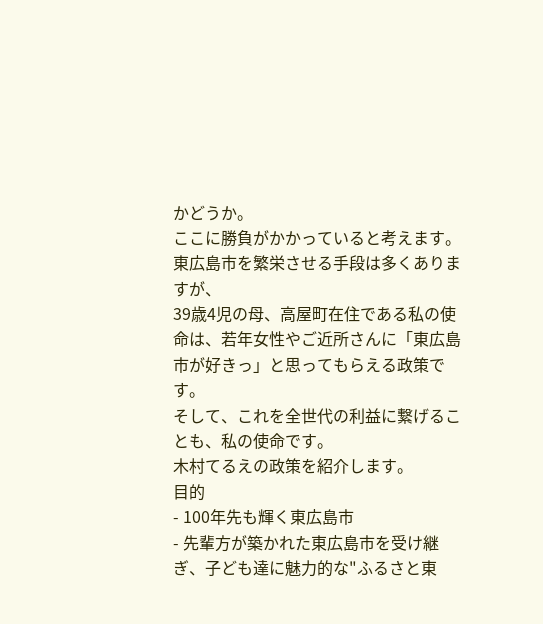かどうか。
ここに勝負がかかっていると考えます。
東広島市を繁栄させる手段は多くありますが、
39歳4児の母、高屋町在住である私の使命は、若年女性やご近所さんに「東広島市が好きっ」と思ってもらえる政策です。
そして、これを全世代の利益に繋げることも、私の使命です。
木村てるえの政策を紹介します。
目的
- 100年先も輝く東広島市
- 先輩方が築かれた東広島市を受け継ぎ、子ども達に魅力的な"ふるさと東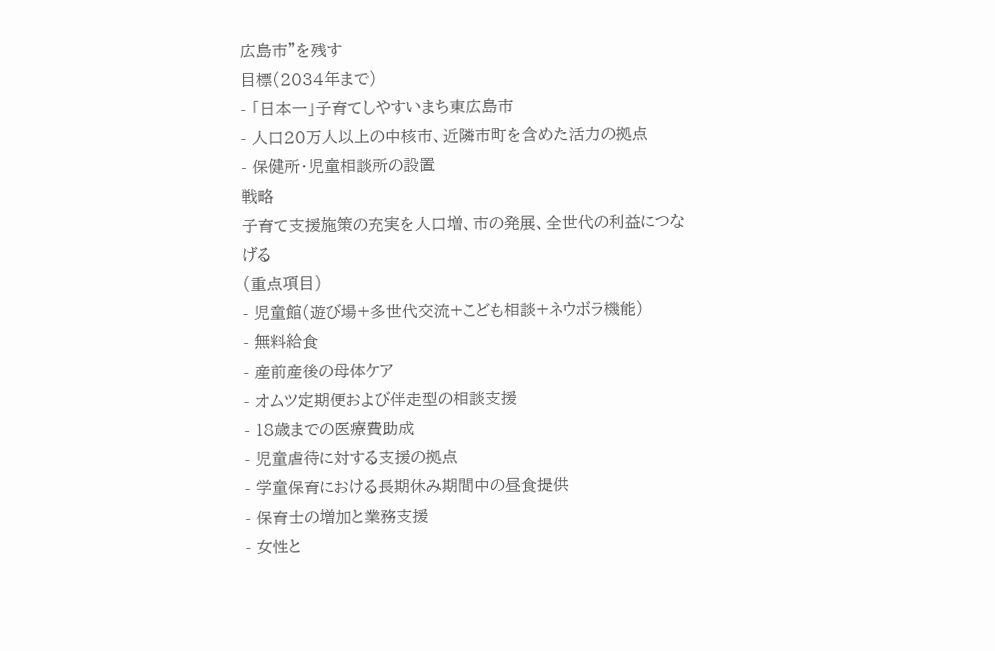広島市"を残す
目標(2034年まで)
- 「日本一」子育てしやすいまち東広島市
- 人口20万人以上の中核市、近隣市町を含めた活力の拠点
- 保健所・児童相談所の設置
戦略
子育て支援施策の充実を人口増、市の発展、全世代の利益につなげる
(重点項目)
- 児童館(遊び場+多世代交流+こども相談+ネウボラ機能)
- 無料給食
- 産前産後の母体ケア
- オムツ定期便および伴走型の相談支援
- 18歳までの医療費助成
- 児童虐待に対する支援の拠点
- 学童保育における長期休み期間中の昼食提供
- 保育士の増加と業務支援
- 女性と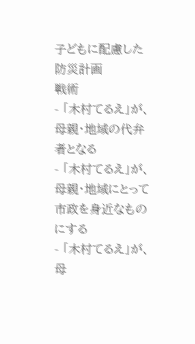子どもに配慮した防災計画
戦術
- 「木村てるえ」が、母親・地域の代弁者となる
- 「木村てるえ」が、母親・地域にとって市政を身近なものにする
- 「木村てるえ」が、母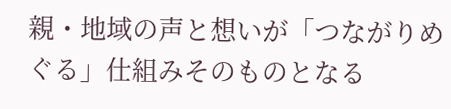親・地域の声と想いが「つながりめぐる」仕組みそのものとなる